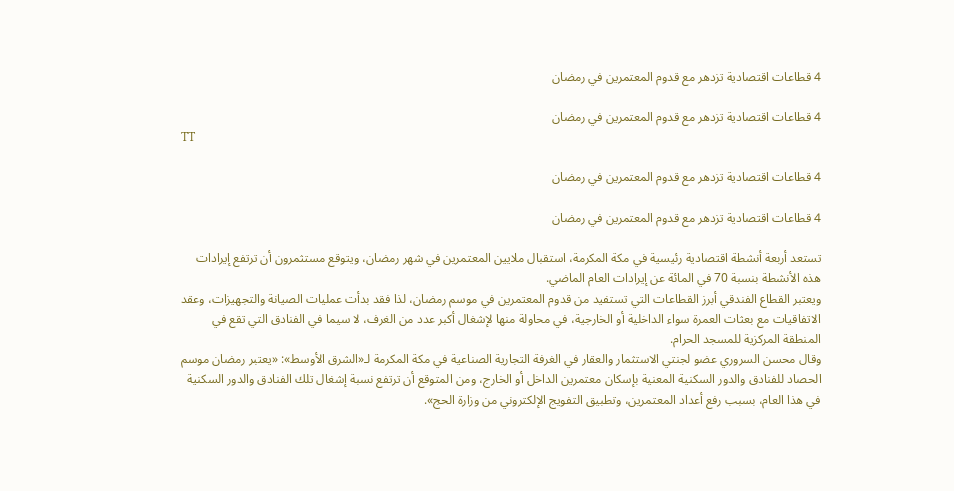4 قطاعات اقتصادية تزدهر مع قدوم المعتمرين في رمضان

4 قطاعات اقتصادية تزدهر مع قدوم المعتمرين في رمضان
TT

4 قطاعات اقتصادية تزدهر مع قدوم المعتمرين في رمضان

4 قطاعات اقتصادية تزدهر مع قدوم المعتمرين في رمضان

تستعد أربعة أنشطة اقتصادية رئيسية في مكة المكرمة، استقبال ملايين المعتمرين في شهر رمضان، ويتوقع مستثمرون أن ترتفع إيرادات هذه الأنشطة بنسبة 70 في المائة عن إيرادات العام الماضي.
ويعتبر القطاع الفندقي أبرز القطاعات التي تستفيد من قدوم المعتمرين في موسم رمضان، لذا فقد بدأت عمليات الصيانة والتجهيزات، وعقد الاتفاقيات مع بعثات العمرة سواء الداخلية أو الخارجية، في محاولة منها لإشغال أكبر عدد من الغرف، لا سيما في الفنادق التي تقع في المنطقة المركزية للمسجد الحرام.
وقال محسن السروري عضو لجنتي الاستثمار والعقار في الغرفة التجارية الصناعية في مكة المكرمة لـ«الشرق الأوسط»: «يعتبر رمضان موسم الحصاد للفنادق والدور السكنية المعنية بإسكان معتمرين الداخل أو الخارج، ومن المتوقع أن ترتفع نسبة إشغال تلك الفنادق والدور السكنية في هذا العام، بسبب رفع أعداد المعتمرين، وتطبيق التفويج الإلكتروني من وزارة الحج».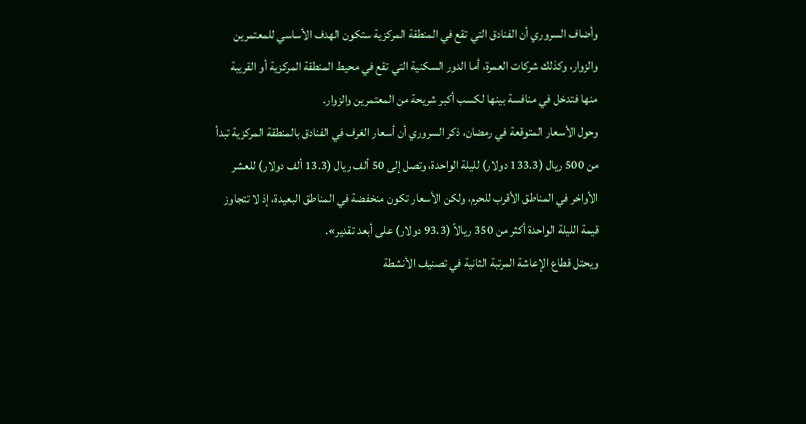وأضاف السروري أن الفنادق التي تقع في المنطقة المركزية ستكون الهدف الأساسي للمعتمرين والزوار، وكذلك شركات العمرة، أما الدور السكنية التي تقع في محيط المنطقة المركزية أو القريبة منها فتدخل في منافسة بينها لكسب أكبر شريحة من المعتمرين والزوار.
وحول الأسعار المتوقعة في رمضان، ذكر السروري أن أسعار الغرف في الفنادق بالمنطقة المركزية تبدأ من 500 ريال (133.3 دولار) لليلة الواحدة، وتصل إلى 50 ألف ريال (13.3 ألف دولار) للعشر الأواخر في المناطق الأقرب للحرم، ولكن الأسعار تكون منخفضة في المناطق البعيدة، إذ لا تتجاوز قيمة الليلة الواحدة أكثر من 350 ريالاً (93.3 دولار) على أبعد تقدير».
ويحتل قطاع الإعاشة المرتبة الثانية في تصنيف الأنشطة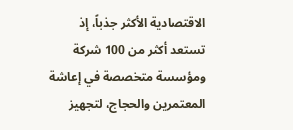الاقتصادية الأكثر جذباً، إذ تستعد أكثر من 100 شركة ومؤسسة متخصصة في إعاشة المعتمرين والحجاج، لتجهيز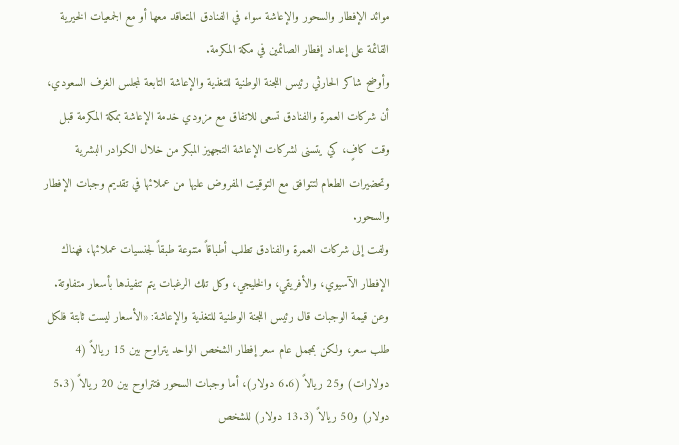موائد الإفطار والسحور والإعاشة سواء في الفنادق المتعاقد معها أو مع الجمعيات الخيرية القائمة على إعداد إفطار الصائمين في مكة المكرمة.
وأوضح شاكر الحارثي رئيس اللجنة الوطنية للتغذية والإعاشة التابعة لمجلس الغرف السعودي، أن شركات العمرة والفنادق تسعى للاتفاق مع مزودي خدمة الإعاشة بمكة المكرمة قبل وقت كافٍ، كي يتسنى لشركات الإعاشة التجهيز المبكر من خلال الكوادر البشرية وتحضيرات الطعام لتتوافق مع التوقيت المفروض عليها من عملائها في تقديم وجبات الإفطار والسحور.
ولفت إلى شركات العمرة والفنادق تطلب أطباقاً متنوعة طبقاً لجنسيات عملائها، فهناك الإفطار الآسيوي، والأفريقي، والخليجي، وكل تلك الرغبات يتم تنفيذها بأسعار متفاوتة.
وعن قيمة الوجبات قال رئيس اللجنة الوطنية للتغذية والإعاشة: «الأسعار ليست ثابتة فلكل طلب سعر، ولكن بمجمل عام سعر إفطار الشخص الواحد يتراوح بين 15 ريالاً (4 دولارات) و25 ريالاً (6.6 دولار)، أما وجبات السحور فتتراوح بين 20 ريالاً (5.3 دولار) و50 ريالاً (13.3 دولار) للشخص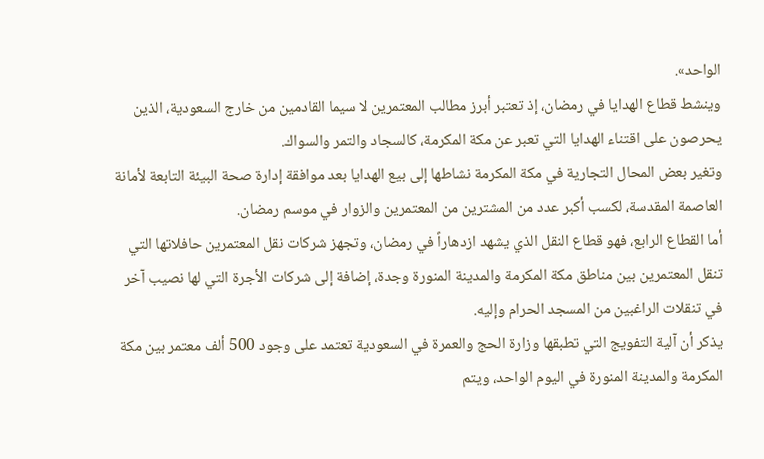الواحد».
وينشط قطاع الهدايا في رمضان، إذ تعتبر أبرز مطالب المعتمرين لا سيما القادمين من خارج السعودية، الذين يحرصون على اقتناء الهدايا التي تعبر عن مكة المكرمة، كالسجاد والتمر والسواك.
وتغير بعض المحال التجارية في مكة المكرمة نشاطها إلى بيع الهدايا بعد موافقة إدارة صحة البيئة التابعة لأمانة العاصمة المقدسة، لكسب أكبر عدد من المشترين من المعتمرين والزوار في موسم رمضان.
أما القطاع الرابع، فهو قطاع النقل الذي يشهد ازدهاراً في رمضان، وتجهز شركات نقل المعتمرين حافلاتها التي تنقل المعتمرين بين مناطق مكة المكرمة والمدينة المنورة وجدة، إضافة إلى شركات الأجرة التي لها نصيب آخر في تنقلات الراغبين من المسجد الحرام وإليه.
يذكر أن آلية التفويج التي تطبقها وزارة الحج والعمرة في السعودية تعتمد على وجود 500 ألف معتمر بين مكة المكرمة والمدينة المنورة في اليوم الواحد، ويتم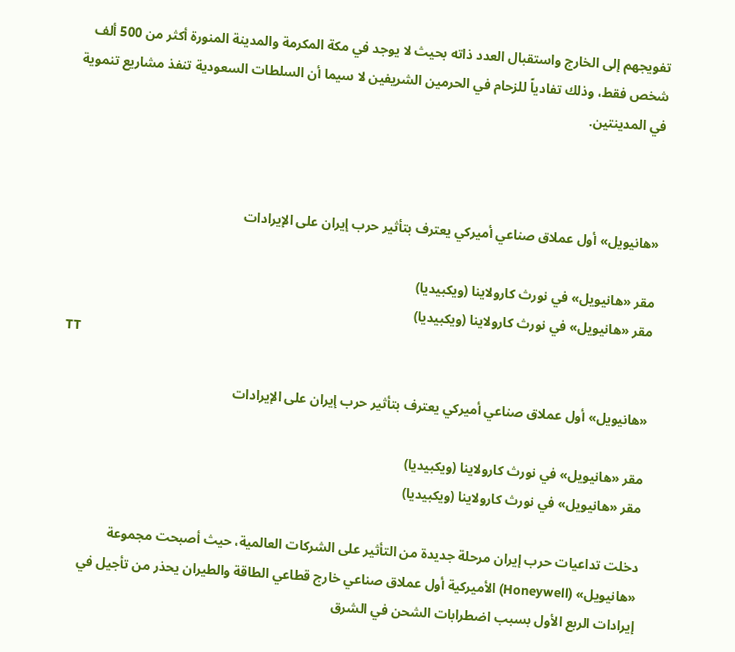تفويجهم إلى الخارج واستقبال العدد ذاته بحيث لا يوجد في مكة المكرمة والمدينة المنورة أكثر من 500 ألف شخص فقط، وذلك تفادياً للزحام في الحرمين الشريفين لا سيما أن السلطات السعودية تنفذ مشاريع تنموية في المدينتين.



«هانيويل» أول عملاق صناعي أميركي يعترف بتأثير حرب إيران على الإيرادات

مقر «هانيويل» في نورث كارولاينا (ويكبيديا)
مقر «هانيويل» في نورث كارولاينا (ويكبيديا)
TT

«هانيويل» أول عملاق صناعي أميركي يعترف بتأثير حرب إيران على الإيرادات

مقر «هانيويل» في نورث كارولاينا (ويكبيديا)
مقر «هانيويل» في نورث كارولاينا (ويكبيديا)

دخلت تداعيات حرب إيران مرحلة جديدة من التأثير على الشركات العالمية، حيث أصبحت مجموعة «هانيويل» (Honeywell) الأميركية أول عملاق صناعي خارج قطاعي الطاقة والطيران يحذر من تأجيل في إيرادات الربع الأول بسبب اضطرابات الشحن في الشرق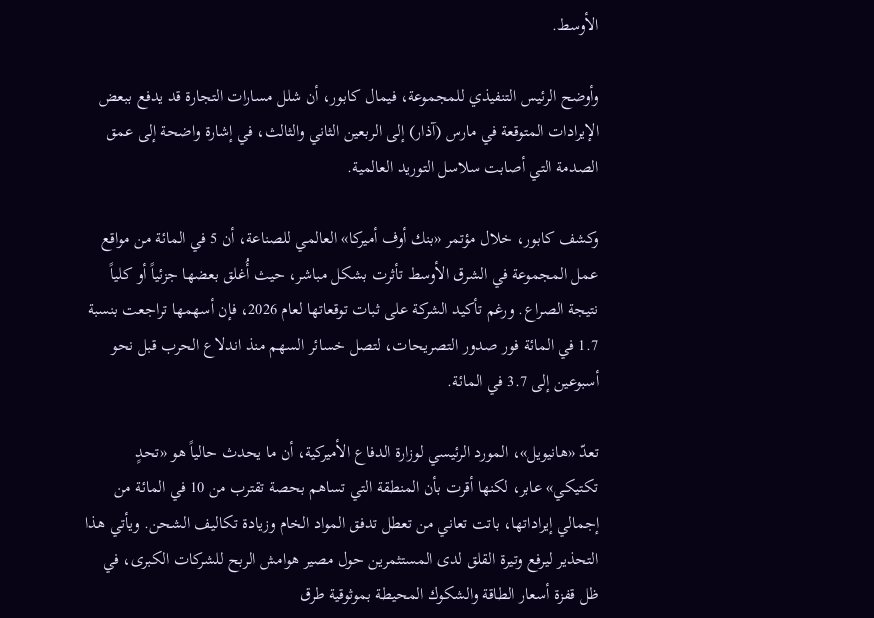الأوسط.

وأوضح الرئيس التنفيذي للمجموعة، فيمال كابور، أن شلل مسارات التجارة قد يدفع ببعض الإيرادات المتوقعة في مارس (آذار) إلى الربعين الثاني والثالث، في إشارة واضحة إلى عمق الصدمة التي أصابت سلاسل التوريد العالمية.

وكشف كابور، خلال مؤتمر «بنك أوف أميركا» العالمي للصناعة، أن 5 في المائة من مواقع عمل المجموعة في الشرق الأوسط تأثرت بشكل مباشر، حيث أُغلق بعضها جزئياً أو كلياً نتيجة الصراع. ورغم تأكيد الشركة على ثبات توقعاتها لعام 2026، فإن أسهمها تراجعت بنسبة 1.7 في المائة فور صدور التصريحات، لتصل خسائر السهم منذ اندلاع الحرب قبل نحو أسبوعين إلى 3.7 في المائة.

تعدّ «هانيويل»، المورد الرئيسي لوزارة الدفاع الأميركية، أن ما يحدث حالياً هو «تحدٍ تكتيكي» عابر، لكنها أقرت بأن المنطقة التي تساهم بحصة تقترب من 10 في المائة من إجمالي إيراداتها، باتت تعاني من تعطل تدفق المواد الخام وزيادة تكاليف الشحن. ويأتي هذا التحذير ليرفع وتيرة القلق لدى المستثمرين حول مصير هوامش الربح للشركات الكبرى، في ظل قفزة أسعار الطاقة والشكوك المحيطة بموثوقية طرق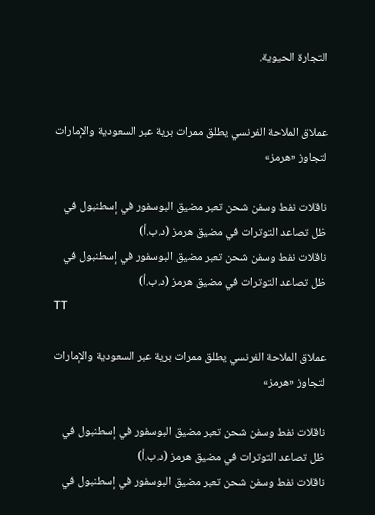التجارة الحيوية.


عملاق الملاحة الفرنسي يطلق ممرات برية عبر السعودية والإمارات لتجاوز «هرمز»

ناقلات نفط وسفن شحن تعبر مضيق البوسفور في إسطنبول في ظل تصاعد التوترات في مضيق هرمز (د.ب.أ)
ناقلات نفط وسفن شحن تعبر مضيق البوسفور في إسطنبول في ظل تصاعد التوترات في مضيق هرمز (د.ب.أ)
TT

عملاق الملاحة الفرنسي يطلق ممرات برية عبر السعودية والإمارات لتجاوز «هرمز»

ناقلات نفط وسفن شحن تعبر مضيق البوسفور في إسطنبول في ظل تصاعد التوترات في مضيق هرمز (د.ب.أ)
ناقلات نفط وسفن شحن تعبر مضيق البوسفور في إسطنبول في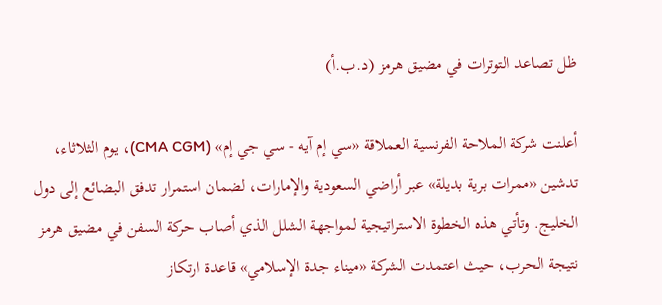ظل تصاعد التوترات في مضيق هرمز (د.ب.أ)

أعلنت شركة الملاحة الفرنسية العملاقة «سي إم آيه - سي جي إم» (CMA CGM)، يوم الثلاثاء، تدشين «ممرات برية بديلة» عبر أراضي السعودية والإمارات، لضمان استمرار تدفق البضائع إلى دول الخليج. وتأتي هذه الخطوة الاستراتيجية لمواجهة الشلل الذي أصاب حركة السفن في مضيق هرمز نتيجة الحرب، حيث اعتمدت الشركة «ميناء جدة الإسلامي» قاعدة ارتكاز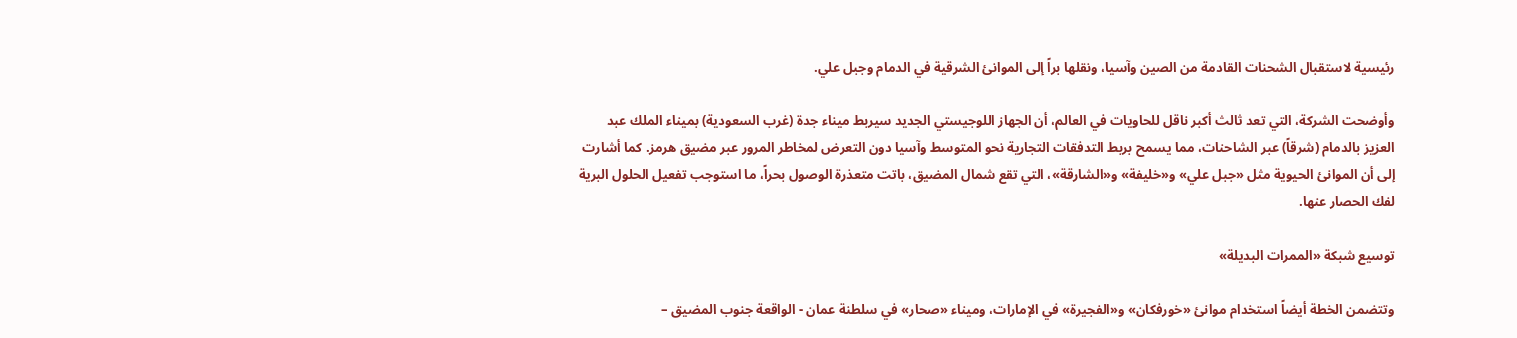رئيسية لاستقبال الشحنات القادمة من الصين وآسيا، ونقلها براً إلى الموانئ الشرقية في الدمام وجبل علي.

وأوضحت الشركة، التي تعد ثالث أكبر ناقل للحاويات في العالم، أن الجهاز اللوجيستي الجديد سيربط ميناء جدة (غرب السعودية) بميناء الملك عبد العزيز بالدمام (شرقاً) عبر الشاحنات، مما يسمح بربط التدفقات التجارية نحو المتوسط وآسيا دون التعرض لمخاطر المرور عبر مضيق هرمز. كما أشارت إلى أن الموانئ الحيوية مثل «جبل علي» و«خليفة» و«الشارقة»، التي تقع شمال المضيق، باتت متعذرة الوصول بحراً، ما استوجب تفعيل الحلول البرية لفك الحصار عنها.

توسيع شبكة «الممرات البديلة»

وتتضمن الخطة أيضاً استخدام موانئ «خورفكان» و«الفجيرة» في الإمارات، وميناء «صحار» في سلطنة عمان - الواقعة جنوب المضيق –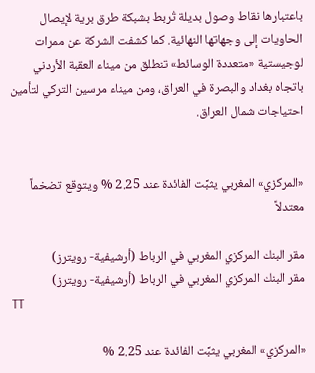باعتبارها نقاط وصول بديلة تُربط بشبكة طرق برية لإيصال الحاويات إلى وجهاتها النهائية. كما كشفت الشركة عن ممرات لوجيستية «متعددة الوسائط» تنطلق من ميناء العقبة الأردني باتجاه بغداد والبصرة في العراق، ومن ميناء مرسين التركي لتأمين احتياجات شمال العراق.


«المركزي» المغربي يثبِّت الفائدة عند 2.25 % ويتوقع تضخماً معتدلاً

مقر البنك المركزي المغربي في الرباط (أرشيفية- رويترز)
مقر البنك المركزي المغربي في الرباط (أرشيفية- رويترز)
TT

«المركزي» المغربي يثبِّت الفائدة عند 2.25 %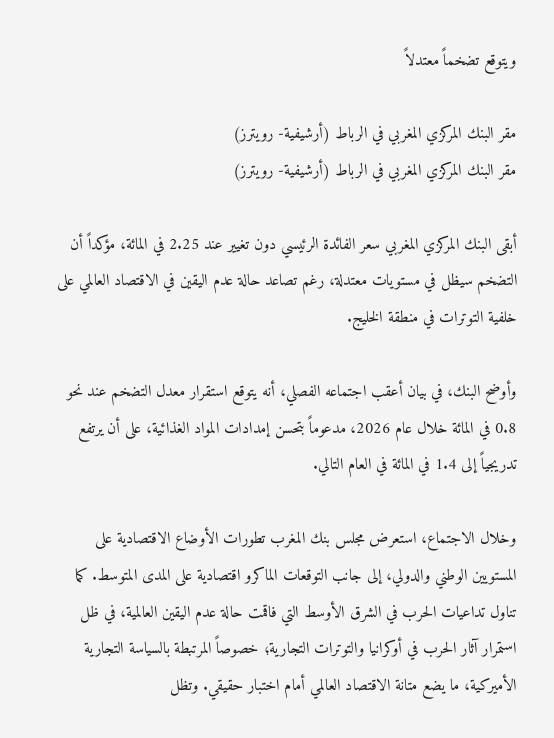ويتوقع تضخماً معتدلاً

مقر البنك المركزي المغربي في الرباط (أرشيفية- رويترز)
مقر البنك المركزي المغربي في الرباط (أرشيفية- رويترز)

أبقى البنك المركزي المغربي سعر الفائدة الرئيسي دون تغيير عند 2.25 في المائة، مؤكداً أن التضخم سيظل في مستويات معتدلة، رغم تصاعد حالة عدم اليقين في الاقتصاد العالمي على خلفية التوترات في منطقة الخليج.

وأوضح البنك، في بيان أعقب اجتماعه الفصلي، أنه يتوقع استقرار معدل التضخم عند نحو 0.8 في المائة خلال عام 2026، مدعوماً بتحسن إمدادات المواد الغذائية، على أن يرتفع تدريجياً إلى 1.4 في المائة في العام التالي.

وخلال الاجتماع، استعرض مجلس بنك المغرب تطورات الأوضاع الاقتصادية على المستويين الوطني والدولي، إلى جانب التوقعات الماكرو اقتصادية على المدى المتوسط. كما تناول تداعيات الحرب في الشرق الأوسط التي فاقمت حالة عدم اليقين العالمية، في ظل استمرار آثار الحرب في أوكرانيا والتوترات التجارية؛ خصوصاً المرتبطة بالسياسة التجارية الأميركية، ما يضع متانة الاقتصاد العالمي أمام اختبار حقيقي. وتظل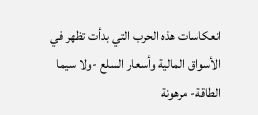انعكاسات هذه الحرب التي بدأت تظهر في الأسواق المالية وأسعار السلع -ولا سيما الطاقة- مرهونة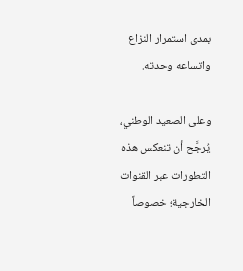بمدى استمرار النزاع واتساعه وحدته.

وعلى الصعيد الوطني، يُرجَّح أن تنعكس هذه التطورات عبر القنوات الخارجية؛ خصوصاً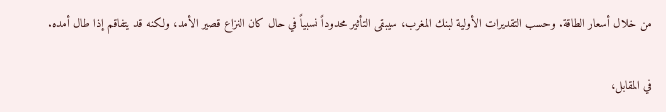من خلال أسعار الطاقة. وحسب التقديرات الأولية لبنك المغرب، سيبقى التأثير محدوداً نسبياً في حال كان النزاع قصير الأمد، ولكنه قد يتفاقم إذا طال أمده.

في المقابل،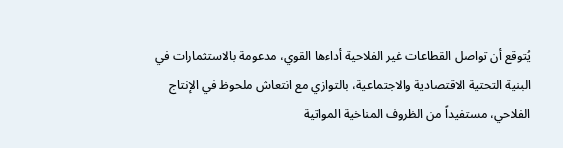يُتوقع أن تواصل القطاعات غير الفلاحية أداءها القوي، مدعومة بالاستثمارات في البنية التحتية الاقتصادية والاجتماعية، بالتوازي مع انتعاش ملحوظ في الإنتاج الفلاحي، مستفيداً من الظروف المناخية المواتية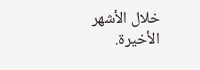خلال الأشهر الأخيرة.